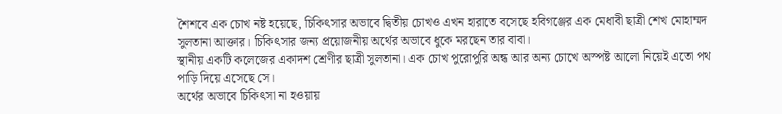শৈশবে এক চোখ নষ্ট হয়েছে, চিকিৎসার অভাবে দ্বিতীয় চোখও এখন হারাতে বসেছে হবিগঞ্জের এক মেধাবী ছাত্রী শেখ মোহাম্মদ সুলতানা আক্তার। চিকিৎসার জন্য প্রয়োজনীয় অর্থের অভাবে ধুকে মরছেন তার বাবা।
স্থানীয় একটি কলেজের একাদশ শ্রেণীর ছাত্রী সুলতানা। এক চোখ পুরোপুরি অন্ধ আর অন্য চোখে অস্পষ্ট আলো নিয়েই এতো পথ পাড়ি দিয়ে এসেছে সে।
অর্থের অভাবে চিকিৎসা না হওয়ায়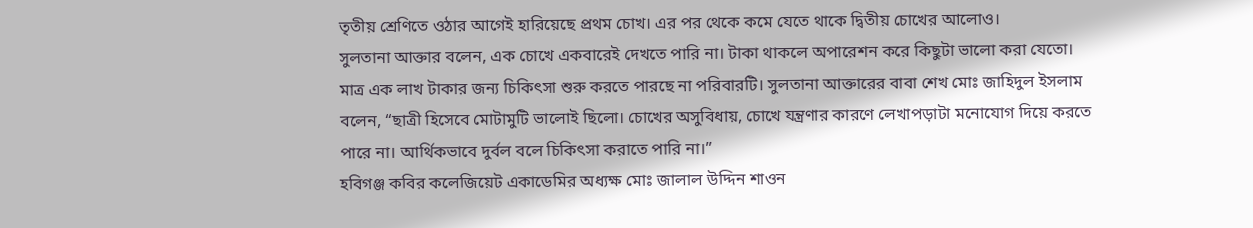তৃতীয় শ্রেণিতে ওঠার আগেই হারিয়েছে প্রথম চোখ। এর পর থেকে কমে যেতে থাকে দ্বিতীয় চোখের আলোও।
সুলতানা আক্তার বলেন, এক চোখে একবারেই দেখতে পারি না। টাকা থাকলে অপারেশন করে কিছুটা ভালো করা যেতো।
মাত্র এক লাখ টাকার জন্য চিকিৎসা শুরু করতে পারছে না পরিবারটি। সুলতানা আক্তারের বাবা শেখ মোঃ জাহিদুল ইসলাম বলেন, “ছাত্রী হিসেবে মোটামুটি ভালোই ছিলো। চোখের অসুবিধায়, চোখে যন্ত্রণার কারণে লেখাপড়াটা মনোযোগ দিয়ে করতে পারে না। আর্থিকভাবে দুর্বল বলে চিকিৎসা করাতে পারি না।”
হবিগঞ্জ কবির কলেজিয়েট একাডেমির অধ্যক্ষ মোঃ জালাল উদ্দিন শাওন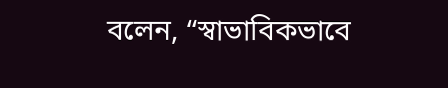বলেন, “স্বাভাবিকভাবে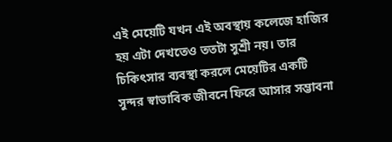এই মেয়েটি যখন এই অবস্থায় কলেজে হাজির হয় এটা দেখতেও ততটা সুশ্রী নয়। তার চিকিৎসার ব্যবস্থা করলে মেয়েটির একটি সুন্দর স্বাভাবিক জীবনে ফিরে আসার সম্ভাবনা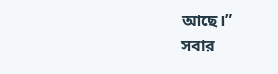আছে।”
সবার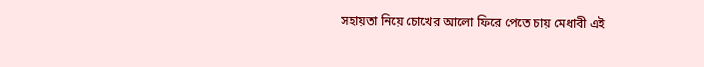সহায়তা নিয়ে চোখের আলো ফিরে পেতে চায় মেধাবী এই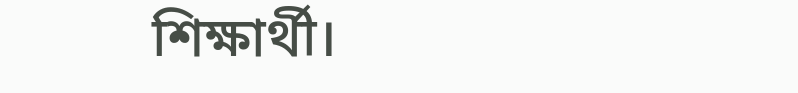শিক্ষার্থী।